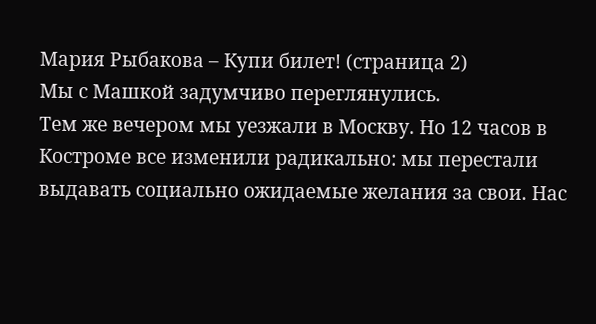Мария Рыбакова – Купи билет! (страница 2)
Мы с Машкой задумчиво переглянулись.
Тем же вечером мы уезжали в Москву. Но 12 часов в Костроме все изменили радикально: мы перестали выдавать социально ожидаемые желания за свои. Нас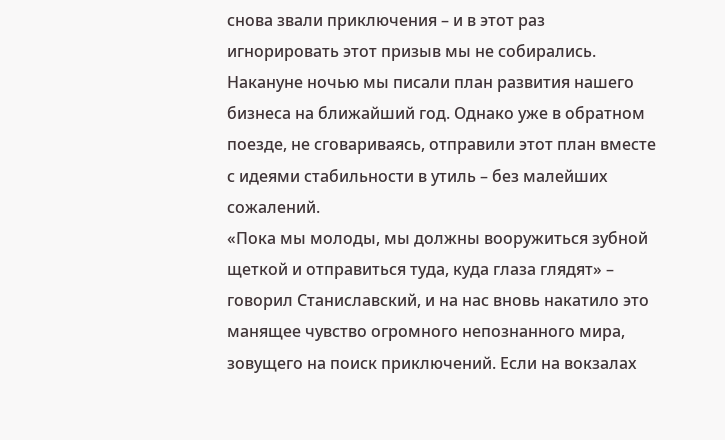снова звали приключения – и в этот раз игнорировать этот призыв мы не собирались.
Накануне ночью мы писали план развития нашего бизнеса на ближайший год. Однако уже в обратном поезде, не сговариваясь, отправили этот план вместе с идеями стабильности в утиль – без малейших сожалений.
«Пока мы молоды, мы должны вооружиться зубной щеткой и отправиться туда, куда глаза глядят» – говорил Станиславский, и на нас вновь накатило это манящее чувство огромного непознанного мира, зовущего на поиск приключений. Если на вокзалах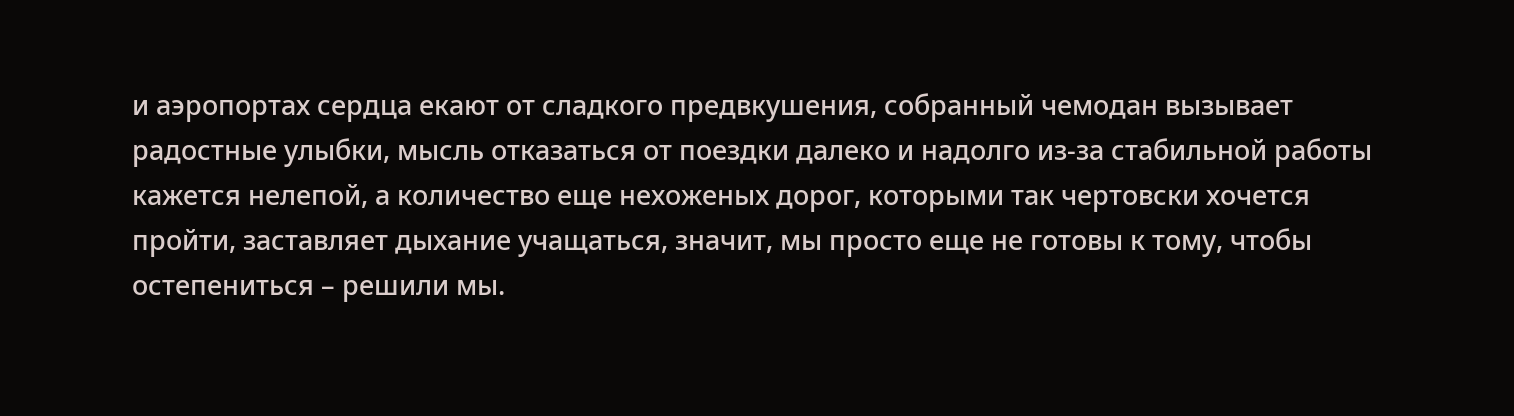и аэропортах сердца екают от сладкого предвкушения, собранный чемодан вызывает радостные улыбки, мысль отказаться от поездки далеко и надолго из-за стабильной работы кажется нелепой, а количество еще нехоженых дорог, которыми так чертовски хочется пройти, заставляет дыхание учащаться, значит, мы просто еще не готовы к тому, чтобы остепениться – решили мы.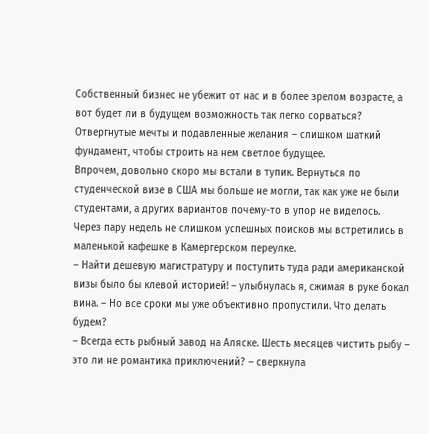Собственный бизнес не убежит от нас и в более зрелом возрасте, а вот будет ли в будущем возможность так легко сорваться?
Отвергнутые мечты и подавленные желания – слишком шаткий фундамент, чтобы строить на нем светлое будущее.
Впрочем, довольно скоро мы встали в тупик. Вернуться по студенческой визе в США мы больше не могли, так как уже не были студентами, а других вариантов почему-то в упор не виделось.
Через пару недель не слишком успешных поисков мы встретились в маленькой кафешке в Камергерском переулке.
– Найти дешевую магистратуру и поступить туда ради американской визы было бы клевой историей! – улыбнулась я, сжимая в руке бокал вина. – Но все сроки мы уже объективно пропустили. Что делать будем?
– Всегда есть рыбный завод на Аляске. Шесть месяцев чистить рыбу – это ли не романтика приключений? – сверкнула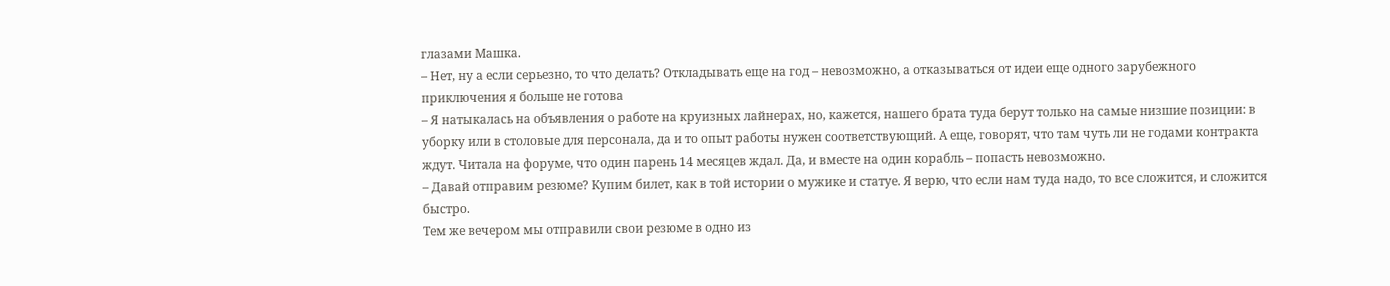глазами Машка.
– Нет, ну а если серьезно, то что делать? Откладывать еще на год – невозможно, а отказываться от идеи еще одного зарубежного приключения я больше не готова
– Я натыкалась на объявления о работе на круизных лайнерах, но, кажется, нашего брата туда берут только на самые низшие позиции: в уборку или в столовые для персонала, да и то опыт работы нужен соответствующий. А еще, говорят, что там чуть ли не годами контракта ждут. Читала на форуме, что один парень 14 месяцев ждал. Да, и вместе на один корабль – попасть невозможно.
– Давай отправим резюме? Купим билет, как в той истории о мужике и статуе. Я верю, что если нам туда надо, то все сложится, и сложится быстро.
Тем же вечером мы отправили свои резюме в одно из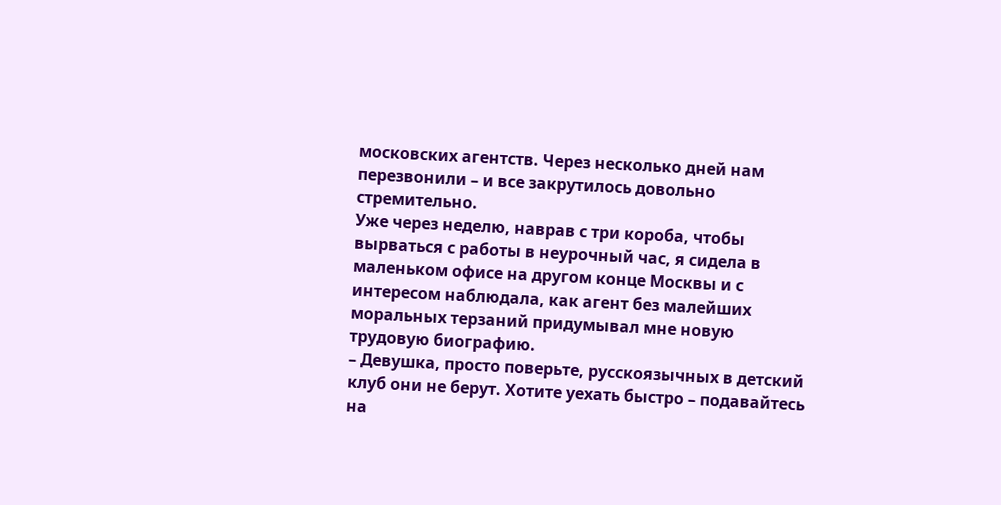московских агентств. Через несколько дней нам перезвонили – и все закрутилось довольно стремительно.
Уже через неделю, наврав с три короба, чтобы вырваться с работы в неурочный час, я сидела в маленьком офисе на другом конце Москвы и с интересом наблюдала, как агент без малейших моральных терзаний придумывал мне новую трудовую биографию.
– Девушка, просто поверьте, русскоязычных в детский клуб они не берут. Хотите уехать быстро – подавайтесь на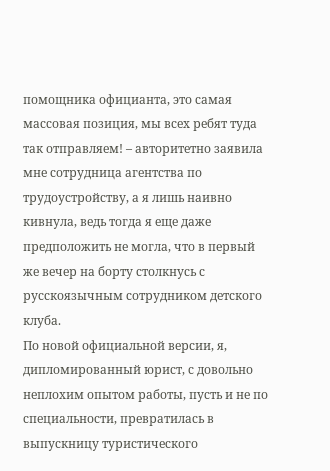помощника официанта, это самая массовая позиция, мы всех ребят туда так отправляем! – авторитетно заявила мне сотрудница агентства по трудоустройству, а я лишь наивно кивнула, ведь тогда я еще даже предположить не могла, что в первый же вечер на борту столкнусь с русскоязычным сотрудником детского клуба.
По новой официальной версии, я, дипломированный юрист, с довольно неплохим опытом работы, пусть и не по специальности, превратилась в выпускницу туристического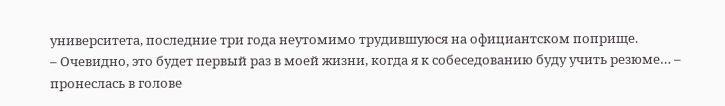университета, последние три года неутомимо трудившуюся на официантском поприще.
– Очевидно, это будет первый раз в моей жизни, когда я к собеседованию буду учить резюме… – пронеслась в голове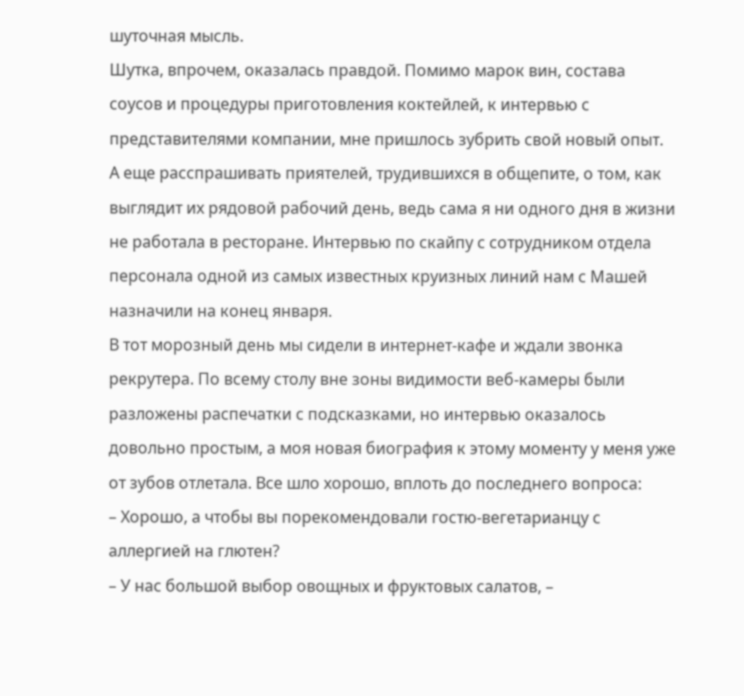шуточная мысль.
Шутка, впрочем, оказалась правдой. Помимо марок вин, состава соусов и процедуры приготовления коктейлей, к интервью с представителями компании, мне пришлось зубрить свой новый опыт. А еще расспрашивать приятелей, трудившихся в общепите, о том, как выглядит их рядовой рабочий день, ведь сама я ни одного дня в жизни не работала в ресторане. Интервью по скайпу с сотрудником отдела персонала одной из самых известных круизных линий нам с Машей назначили на конец января.
В тот морозный день мы сидели в интернет-кафе и ждали звонка рекрутера. По всему столу вне зоны видимости веб-камеры были разложены распечатки с подсказками, но интервью оказалось довольно простым, а моя новая биография к этому моменту у меня уже от зубов отлетала. Все шло хорошо, вплоть до последнего вопроса:
– Хорошо, а чтобы вы порекомендовали гостю-вегетарианцу с аллергией на глютен?
– У нас большой выбор овощных и фруктовых салатов, –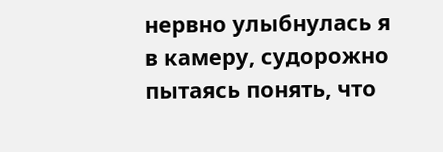нервно улыбнулась я в камеру, судорожно пытаясь понять, что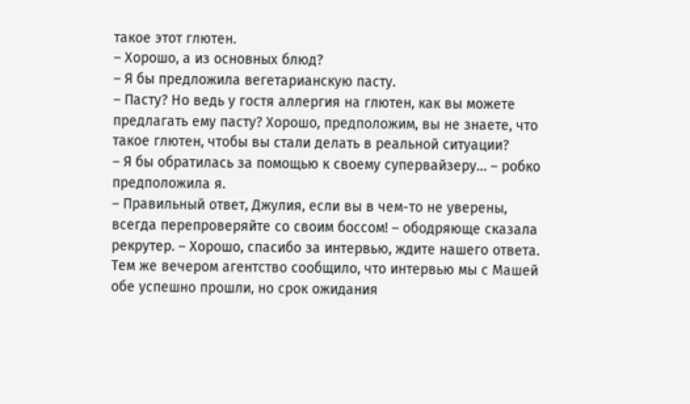такое этот глютен.
– Хорошо, а из основных блюд?
– Я бы предложила вегетарианскую пасту.
– Пасту? Но ведь у гостя аллергия на глютен, как вы можете предлагать ему пасту? Хорошо, предположим, вы не знаете, что такое глютен, чтобы вы стали делать в реальной ситуации?
– Я бы обратилась за помощью к своему супервайзеру… – робко предположила я.
– Правильный ответ, Джулия, если вы в чем-то не уверены, всегда перепроверяйте со своим боссом! – ободряюще сказала рекрутер. – Хорошо, спасибо за интервью, ждите нашего ответа.
Тем же вечером агентство сообщило, что интервью мы с Машей обе успешно прошли, но срок ожидания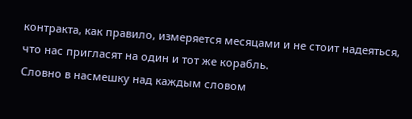контракта, как правило, измеряется месяцами и не стоит надеяться, что нас пригласят на один и тот же корабль.
Словно в насмешку над каждым словом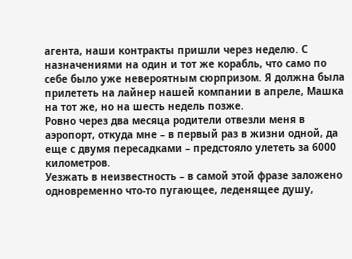агента, наши контракты пришли через неделю. С назначениями на один и тот же корабль, что само по себе было уже невероятным сюрпризом. Я должна была прилететь на лайнер нашей компании в апреле, Машка на тот же, но на шесть недель позже.
Ровно через два месяца родители отвезли меня в аэропорт, откуда мне – в первый раз в жизни одной, да еще с двумя пересадками – предстояло улететь за 6000 километров.
Уезжать в неизвестность – в самой этой фразе заложено одновременно что-то пугающее, леденящее душу,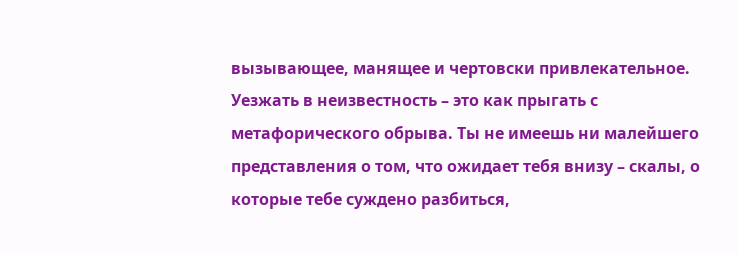вызывающее, манящее и чертовски привлекательное. Уезжать в неизвестность – это как прыгать с метафорического обрыва. Ты не имеешь ни малейшего представления о том, что ожидает тебя внизу – скалы, о которые тебе суждено разбиться,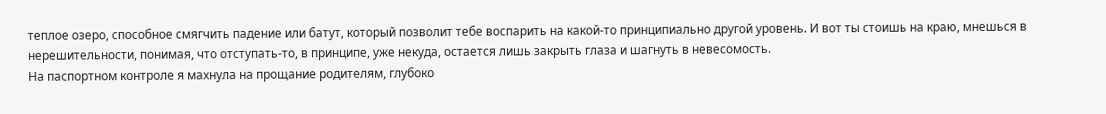теплое озеро, способное смягчить падение или батут, который позволит тебе воспарить на какой-то принципиально другой уровень. И вот ты стоишь на краю, мнешься в нерешительности, понимая, что отступать-то, в принципе, уже некуда, остается лишь закрыть глаза и шагнуть в невесомость.
На паспортном контроле я махнула на прощание родителям, глубоко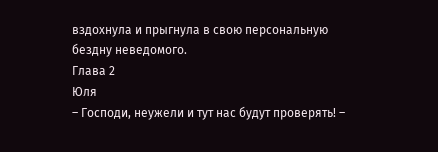вздохнула и прыгнула в свою персональную бездну неведомого.
Глава 2
Юля
– Господи, неужели и тут нас будут проверять! –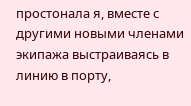простонала я, вместе с другими новыми членами экипажа выстраиваясь в линию в порту,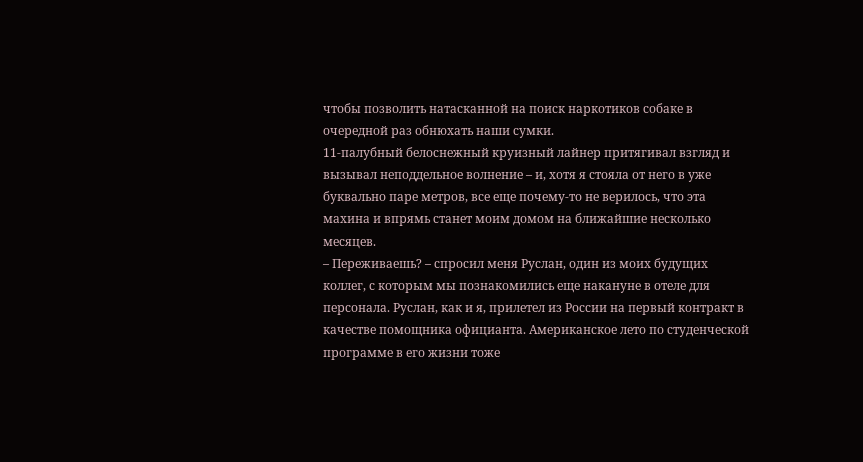чтобы позволить натасканной на поиск наркотиков собаке в очередной раз обнюхать наши сумки.
11-палубный белоснежный круизный лайнер притягивал взгляд и вызывал неподдельное волнение – и, хотя я стояла от него в уже буквально паре метров, все еще почему-то не верилось, что эта махина и впрямь станет моим домом на ближайшие несколько месяцев.
– Переживаешь? – спросил меня Руслан, один из моих будущих коллег, с которым мы познакомились еще накануне в отеле для персонала. Руслан, как и я, прилетел из России на первый контракт в качестве помощника официанта. Американское лето по студенческой программе в его жизни тоже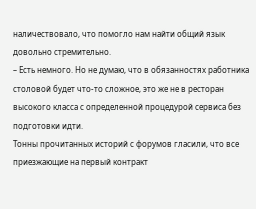наличествовало, что помогло нам найти общий язык довольно стремительно.
– Есть немного. Но не думаю, что в обязанностях работника столовой будет что-то сложное, это же не в ресторан высокого класса с определенной процедурой сервиса без подготовки идти.
Тонны прочитанных историй с форумов гласили, что все приезжающие на первый контракт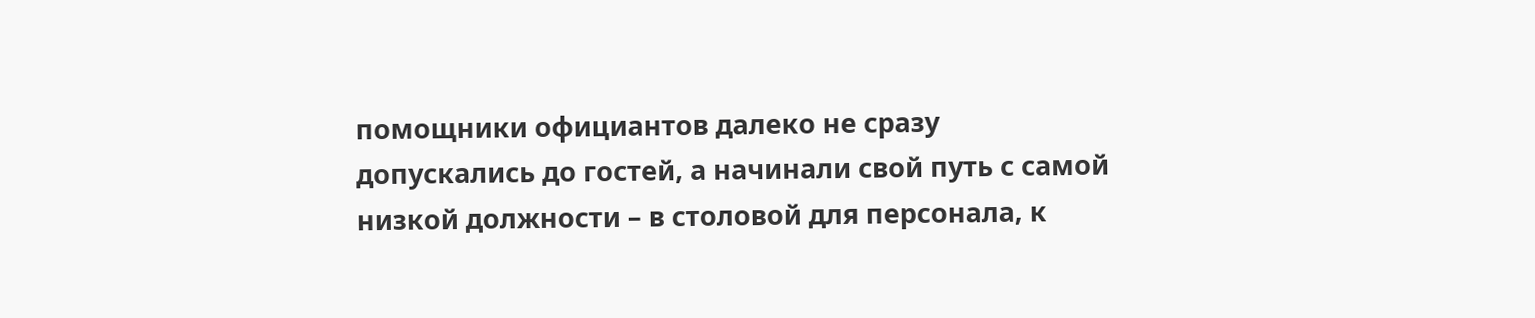помощники официантов далеко не сразу допускались до гостей, а начинали свой путь с самой низкой должности – в столовой для персонала, к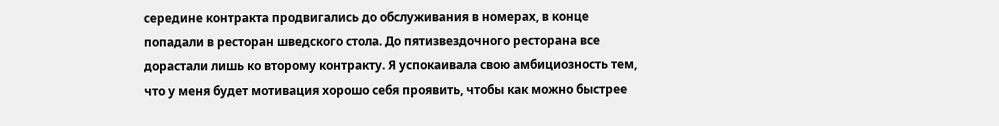середине контракта продвигались до обслуживания в номерах, в конце попадали в ресторан шведского стола. До пятизвездочного ресторана все дорастали лишь ко второму контракту. Я успокаивала свою амбициозность тем, что у меня будет мотивация хорошо себя проявить, чтобы как можно быстрее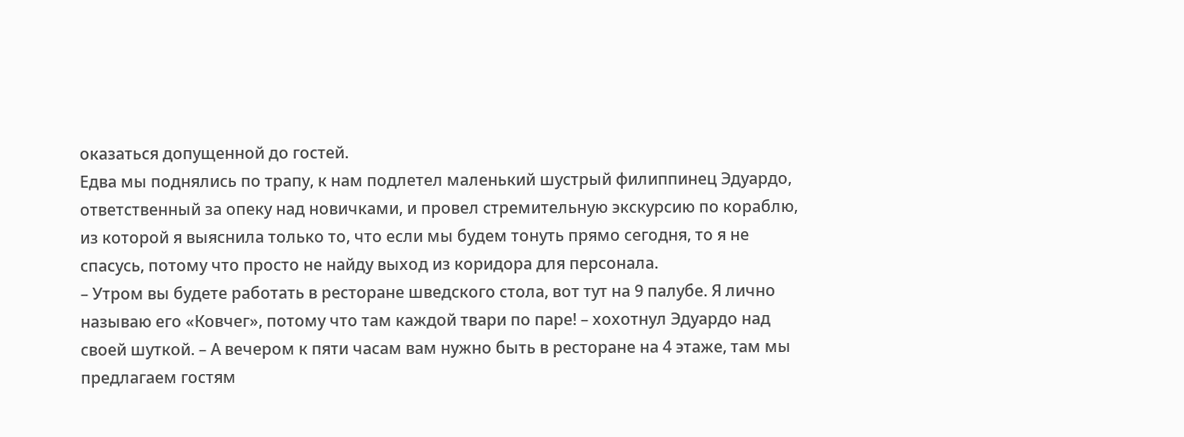оказаться допущенной до гостей.
Едва мы поднялись по трапу, к нам подлетел маленький шустрый филиппинец Эдуардо, ответственный за опеку над новичками, и провел стремительную экскурсию по кораблю, из которой я выяснила только то, что если мы будем тонуть прямо сегодня, то я не спасусь, потому что просто не найду выход из коридора для персонала.
– Утром вы будете работать в ресторане шведского стола, вот тут на 9 палубе. Я лично называю его «Ковчег», потому что там каждой твари по паре! – хохотнул Эдуардо над своей шуткой. – А вечером к пяти часам вам нужно быть в ресторане на 4 этаже, там мы предлагаем гостям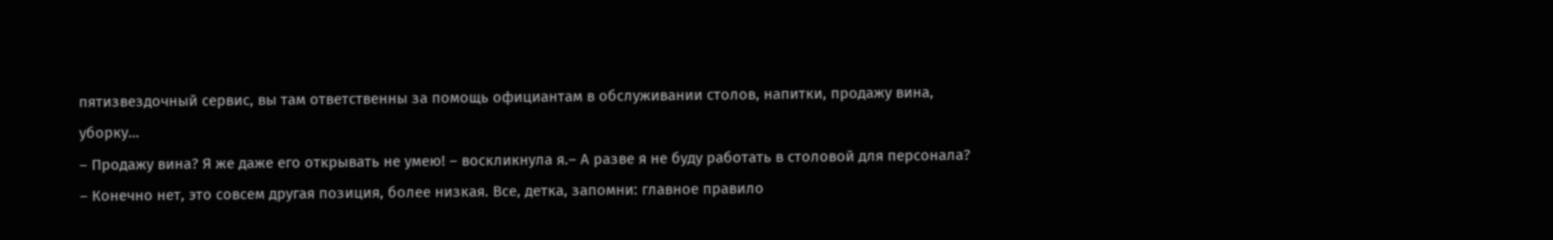пятизвездочный сервис, вы там ответственны за помощь официантам в обслуживании столов, напитки, продажу вина, уборку…
– Продажу вина? Я же даже его открывать не умею! – воскликнула я.– А разве я не буду работать в столовой для персонала?
– Конечно нет, это совсем другая позиция, более низкая. Все, детка, запомни: главное правило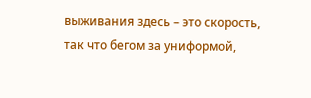выживания здесь – это скорость, так что бегом за униформой,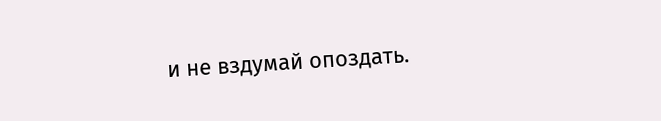и не вздумай опоздать.